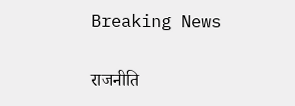Breaking News

राजनीति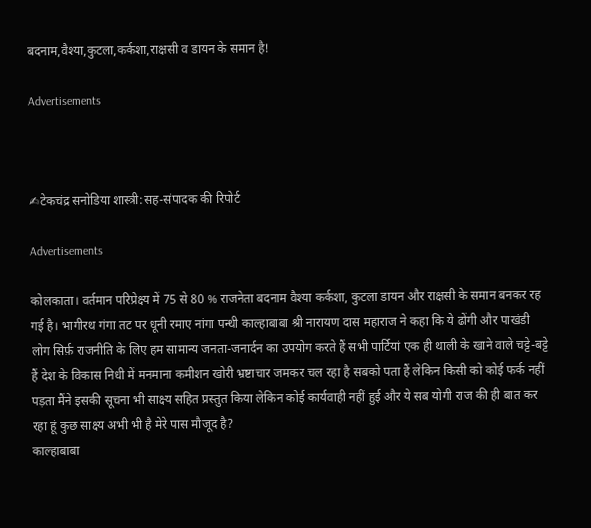बदनाम,वैश्या,कुटला,कर्कशा,राक्षसी व डायन के समान है!

Advertisements



✍टेकचंद्र सनोडिया शास्त्री:सह-संपादक की रिपोर्ट

Advertisements

कोलकाता। वर्तमान परिप्रेक्ष्य में 75 से 80 % राजनेता बदनाम वैश्या कर्कशा, कुटला डायन और राक्षसी के समान बनकर रह गई है। भागीरथ गंगा तट पर धूनी रमाए नांगा पन्थी काल्हाबाबा श्री नारायण दास महाराज ने कहा कि ये ढोंगी और पाखंडी लोग सिर्फ़ राजनीति के लिए हम सामान्य जनता-जनार्दन का उपयोग करते हैं सभी पार्टियां एक ही थाली के खाने वाले चट्टे-बट्टे हैं देश के विकास निधी में मनमाना कमीशन खोरी भ्रष्टाचार जमकर चल रहा है सबको पता हैं लेकिन किसी को कोई फर्क नहीं पड़ता मैंने इसकी सूचना भी साक्ष्य सहित प्रस्तुत किया लेकिन कोई कार्यवाही नहीं हुई और ये सब योगी राज की ही बात कर रहा हूं कुछ साक्ष्य अभी भी है मेरे पास मौजूद है?
काल्हाबाबा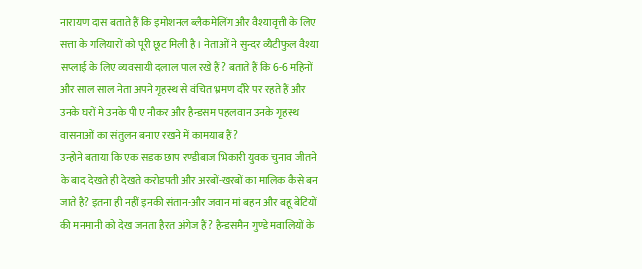नारायण दास बताते हैं कि इमोशनल ब्लैकमेलिंग और वैश्यावृत्ती के लिए सत्ता के गलियारों को पूरी छूट मिली है। नेताओं ने सुन्दर व्यैटीफुल वैश्या सप्लाई के लिए व्यवसायी दलाल पाल रखे हैं? बताते हैं कि 6-6 महिनों और साल साल नेता अपने गृहस्थ से वंचित भ्रमण दौरे पर रहते हैं और उनके घरों मे उनके पी ए नौकर और हैन्डसम पहलवान उनके गृहस्थ वासनाओं का संतुलन बनाए रखने में कामयाब हैं?
उन्होने बताया कि एक सडक छाप रण्डीबाज भिकारी युवक चुनाव जीतने के बाद देखते ही देखते करोडपती और अरबों-खरबों का मालिक कैसे बन जाते है? इतना ही नहीं इनकी संतान-और जवान मां बहन और बहू बेटियों की मनमानी को देख जनता हैरत अंगेज हैं? हैन्डसमैन गुण्डे मवालियों के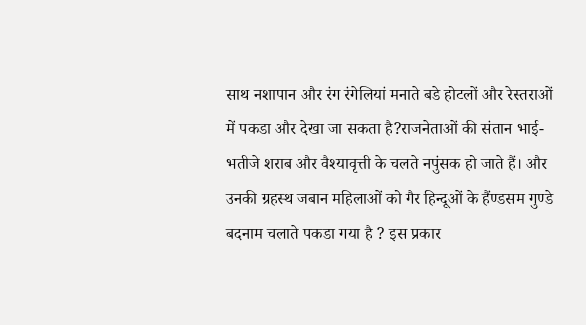साथ नशापान और रंग रंगेलियां मनाते बडे होटलों और रेस्तराओं में पकडा और देखा जा सकता है?राजनेताओं की संतान भाई- भतीजे शराब और वैश्यावृत्ती के चलते नपुंसक हो जाते हैं। और उनकी ग्रहस्थ जबान महिलाओं को गैर हिन्दूओं के हैंण्डसम गुण्डे बदनाम चलाते पकडा गया है ? इस प्रकार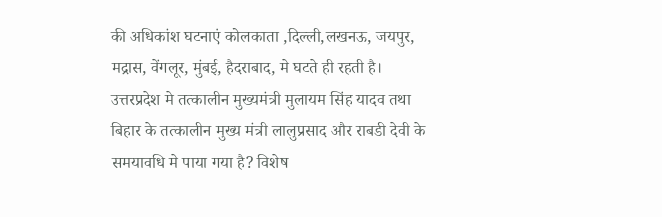की अधिकांश घटनाएं कोलकाता ,दिल्ली,लखनऊ, जयपुर, मद्रास, वेंगलूर, मुंबई, हैदराबाद, मे घटते ही रहती है। उत्तरप्रदेश मे तत्कालीन मुख्यमंत्री मुलायम सिंह यादव तथा बिहार के तत्कालीन मुख्य मंत्री लालुप्रसाद और राबडी देवी के समयावधि मे पाया गया है? विशेष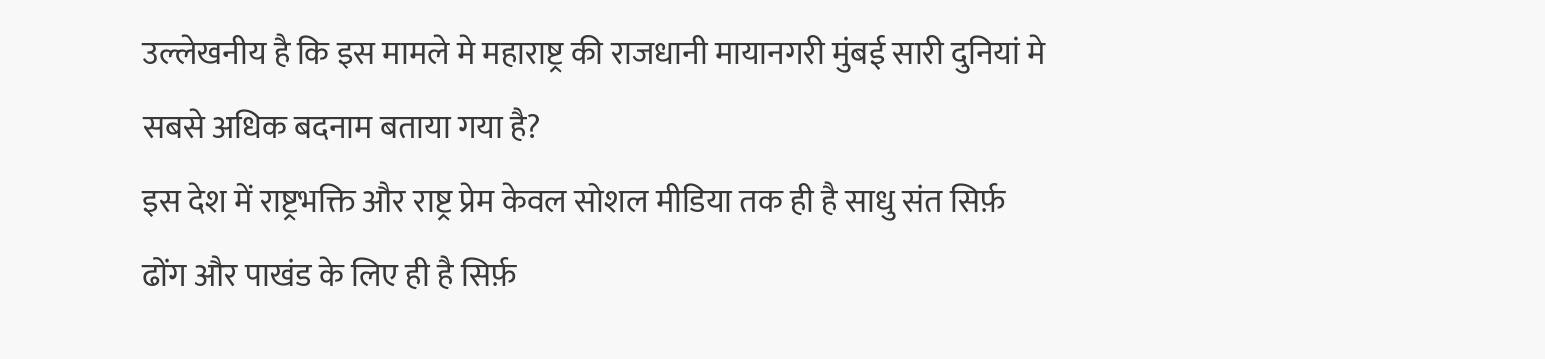उल्लेखनीय है कि इस मामले मे महाराष्ट्र की राजधानी मायानगरी मुंबई सारी दुनियां मे सबसे अधिक बदनाम बताया गया है?
इस देश में राष्ट्रभक्ति और राष्ट्र प्रेम केवल सोशल मीडिया तक ही है साधु संत सिर्फ़ ढोंग और पाखंड के लिए ही है सिर्फ़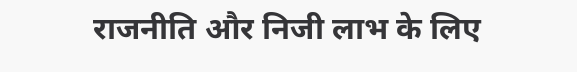राजनीति और निजी लाभ के लिए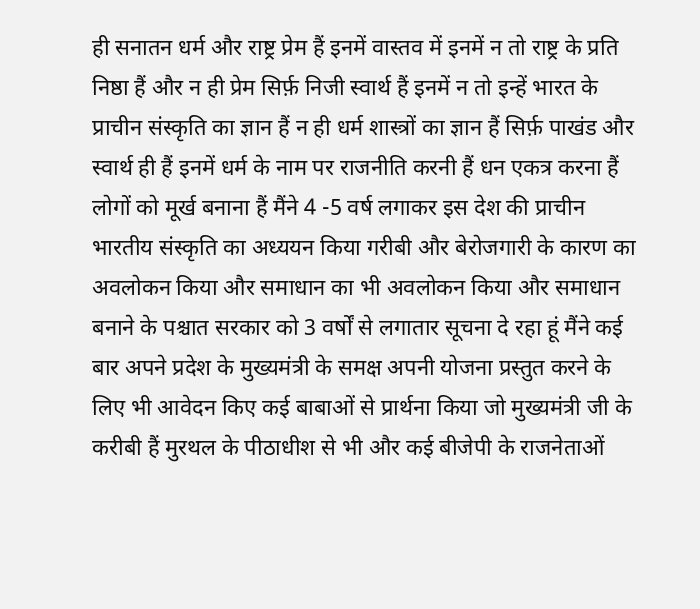ही सनातन धर्म और राष्ट्र प्रेम हैं इनमें वास्तव में इनमें न तो राष्ट्र के प्रति निष्ठा हैं और न ही प्रेम सिर्फ़ निजी स्वार्थ हैं इनमें न तो इन्हें भारत के प्राचीन संस्कृति का ज्ञान हैं न ही धर्म शास्त्रों का ज्ञान हैं सिर्फ़ पाखंड और स्वार्थ ही हैं इनमें धर्म के नाम पर राजनीति करनी हैं धन एकत्र करना हैं लोगों को मूर्ख बनाना हैं मैंने 4 -5 वर्ष लगाकर इस देश की प्राचीन भारतीय संस्कृति का अध्ययन किया गरीबी और बेरोजगारी के कारण का अवलोकन किया और समाधान का भी अवलोकन किया और समाधान बनाने के पश्चात सरकार को 3 वर्षों से लगातार सूचना दे रहा हूं मैंने कई बार अपने प्रदेश के मुख्यमंत्री के समक्ष अपनी योजना प्रस्तुत करने के लिए भी आवेदन किए कई बाबाओं से प्रार्थना किया जो मुख्यमंत्री जी के करीबी हैं मुरथल के पीठाधीश से भी और कई बीजेपी के राजनेताओं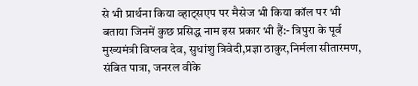से भी प्रार्थना किया व्हाट्सएप पर मैसेज भी किया कॉल पर भी बताया जिनमें कुछ प्रसिद्ध नाम इस प्रकार भी हैं:- त्रिपुरा के पूर्व मुख्यमंत्री विप्लव देव, सुधांशु त्रिवेदी,प्रज्ञा ठाकुर,निर्मला सीतारमण, संबित पात्रा, जनरल वीके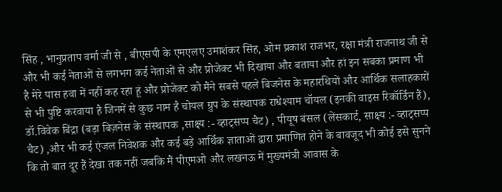सिंह , भानुप्रताप वर्मा जी से , बीएसपी के एमएलए उमाशंकर सिंह, ओम प्रकाश राजभर, रक्षा मंत्री राजनाथ जी से और भी कई नेताओं से लगभग कई नेताओं से और प्रोजेक्ट भी दिखाया और बताया और हां इन सबका प्रमाण भी है मेरे पास हवा में नहीं कह रहा हूं और प्रोजेक्ट को मैंने सबसे पहले बिजनेस के महारथियों और आर्थिक सलाहकारों से भी पुष्टि करवाया है जिनमें से कुछ नाम है चोयल ग्रुप के संस्थापक राधेश्याम चॉयल (इनकी वाइस रिकॉर्डिन हैं), डॉ.विवेक बिंद्रा (बड़ा बिज़नेस के संस्थापक ,साक्ष्य :- व्हाट्सप्प चैट) , पीयूष बंसल (लेंसकार्ट, साक्ष्य :- व्हाट्सप्प चैट) ,और भी कई एंजल निवेशक और कई बड़े आर्थिक ज्ञाताओं द्वारा प्रमाणित होने के बावजूद भी कोई इसे सुनने कि तो बात दूर हैं देखा तक नहीं जबकि मैं पीएमओ और लखनऊ में मुख्यमंत्री आवास के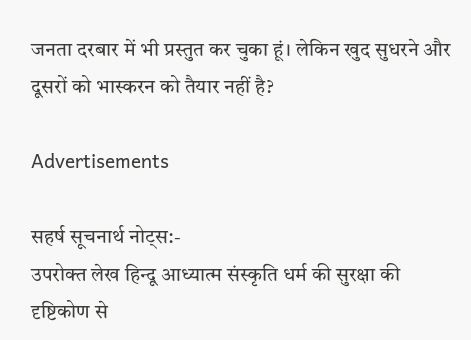जनता दरबार में भी प्रस्तुत कर चुका हूं। लेकिन खुद सुधरने और दूसरों को भास्करन को तैयार नहीं है?

Advertisements

सहर्ष सूचनार्थ नोट्स:-
उपरोक्त लेख हिन्दू आध्यात्म संस्कृति धर्म की सुरक्षा की दृष्टिकोण से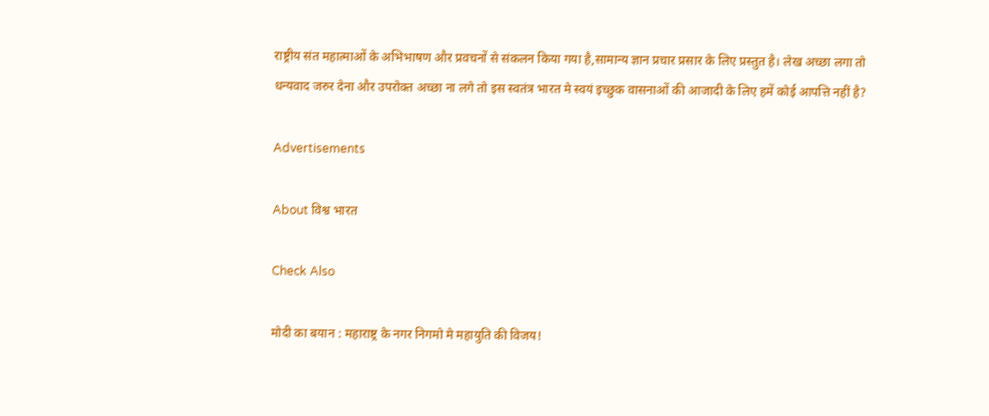राष्ट्रीय संत महात्माओं के अभिभाषण और प्रवचनों से संकलन किया गया है,सामान्य ज्ञान प्रचार प्रसार के लिए प्रस्तुत है। लेख अच्छा लगा तो धन्यवाद जरुर देना और उपरोक्त अच्छा ना लगे तो इस स्वतंत्र भारत मे स्वयं इच्छुक वासनाओं की आजादी के लिए हमें कोई आपत्ति नहीं है?

Advertisements

About विश्व भारत

Check Also

मोदी का बयान : महाराष्ट्र के नगर निगमो मे महायुति की विजय!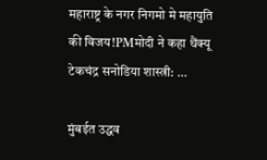महाराष्ट्र के नगर निगमो मे महायुति की विजय!PMमोदी ने कहा थैंक्यू   टेकचंद्र सनोडिया शास्त्री: …

मुंबईत उद्धव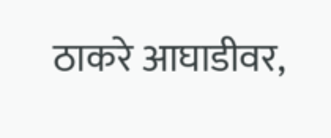ठाकरे आघाडीवर,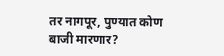तर नागपूर, पुण्यात कोण बाजी मारणार?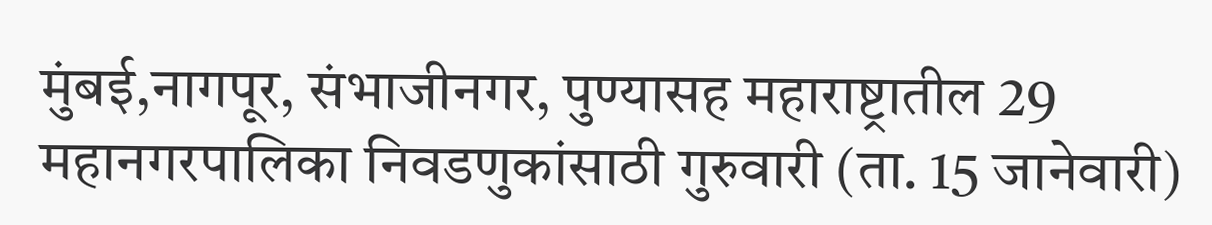मुंबई,नागपूर, संभाजीनगर, पुण्यासह महाराष्ट्रातील 29 महानगरपालिका निवडणुकांसाठी गुरुवारी (ता. 15 जानेवारी)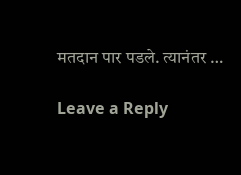मतदान पार पडले. त्यानंतर …

Leave a Reply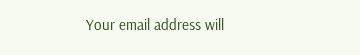Your email address will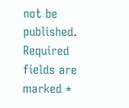not be published. Required fields are marked *